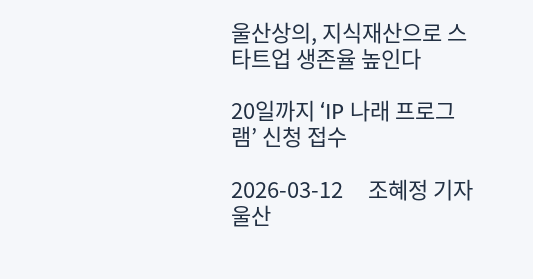울산상의, 지식재산으로 스타트업 생존율 높인다

20일까지 ‘IP 나래 프로그램’ 신청 접수

2026-03-12     조혜정 기자
울산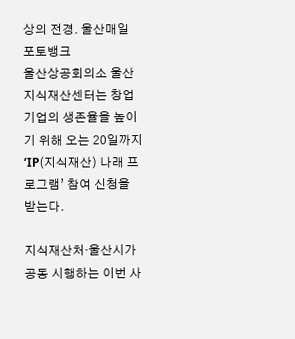상의 전경. 울산매일 포토뱅크
울산상공회의소 울산지식재산센터는 창업기업의 생존율을 높이기 위해 오는 20일까지 ‘IP(지식재산) 나래 프로그램’ 참여 신청을 받는다.

지식재산처·울산시가 공동 시행하는 이번 사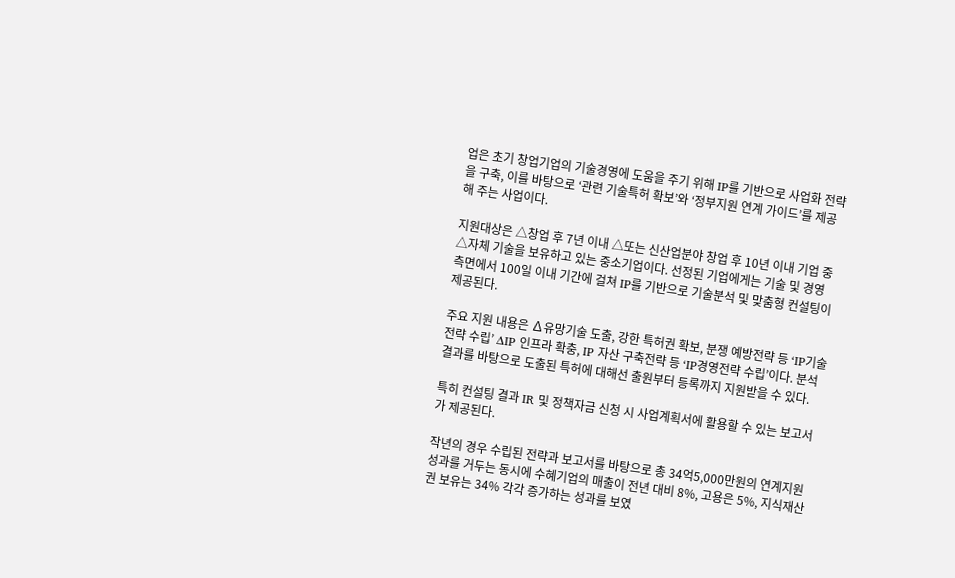업은 초기 창업기업의 기술경영에 도움을 주기 위해 IP를 기반으로 사업화 전략을 구축, 이를 바탕으로 ‘관련 기술특허 확보’와 ‘정부지원 연계 가이드’를 제공해 주는 사업이다.

지원대상은 △창업 후 7년 이내 △또는 신산업분야 창업 후 10년 이내 기업 중 △자체 기술을 보유하고 있는 중소기업이다. 선정된 기업에게는 기술 및 경영 측면에서 100일 이내 기간에 걸쳐 IP를 기반으로 기술분석 및 맞춤형 컨설팅이 제공된다.

주요 지원 내용은 ∆유망기술 도출, 강한 특허권 확보, 분쟁 예방전략 등 ‘IP기술전략 수립’ ∆IP 인프라 확충, IP 자산 구축전략 등 ‘IP경영전략 수립’이다. 분석 결과를 바탕으로 도출된 특허에 대해선 출원부터 등록까지 지원받을 수 있다.

특히 컨설팅 결과 IR 및 정책자금 신청 시 사업계획서에 활용할 수 있는 보고서가 제공된다.

작년의 경우 수립된 전략과 보고서를 바탕으로 총 34억5,000만원의 연계지원 성과를 거두는 동시에 수혜기업의 매출이 전년 대비 8%, 고용은 5%, 지식재산권 보유는 34% 각각 증가하는 성과를 보였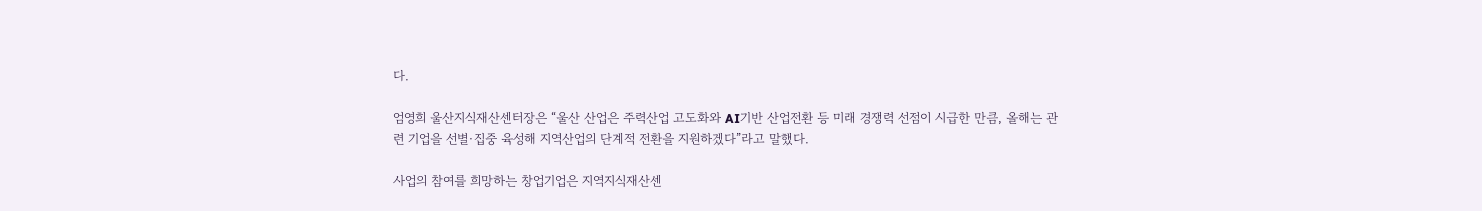다.

엄영희 울산지식재산센터장은 “울산 산업은 주력산업 고도화와 AI기반 산업전환 등 미래 경쟁력 선점이 시급한 만큼, 올해는 관련 기업을 선별·집중 육성해 지역산업의 단계적 전환을 지원하겠다”라고 말했다.

사업의 참여를 희망하는 창업기업은 지역지식재산센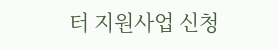터 지원사업 신청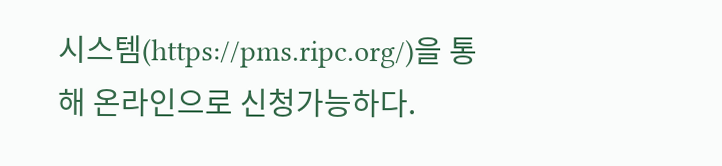시스템(https://pms.ripc.org/)을 통해 온라인으로 신청가능하다.